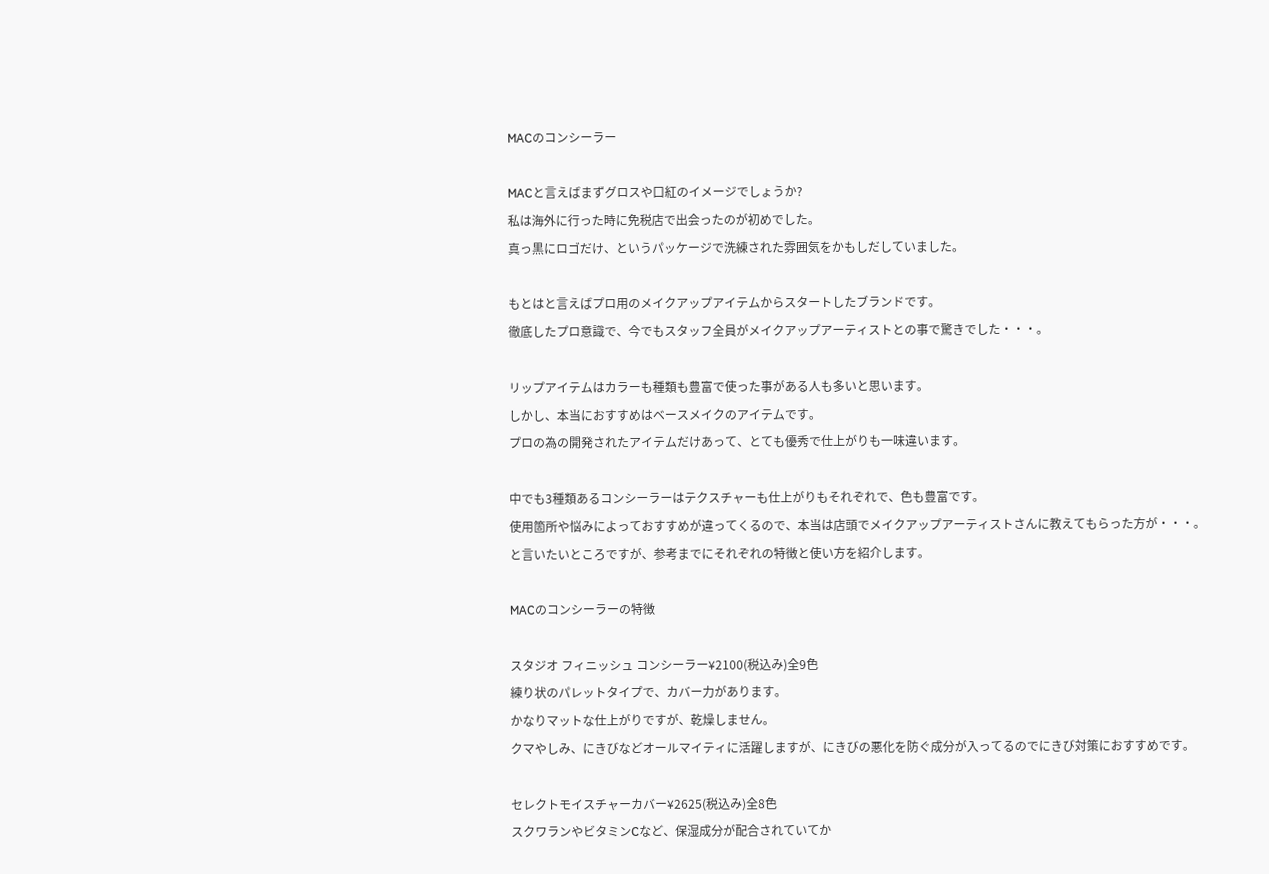MACのコンシーラー

MACと言えばまずグロスや口紅のイメージでしょうか?
私は海外に行った時に免税店で出会ったのが初めでした。
真っ黒にロゴだけ、というパッケージで洗練された雰囲気をかもしだしていました。

もとはと言えばプロ用のメイクアップアイテムからスタートしたブランドです。
徹底したプロ意識で、今でもスタッフ全員がメイクアップアーティストとの事で驚きでした・・・。

リップアイテムはカラーも種類も豊富で使った事がある人も多いと思います。
しかし、本当におすすめはベースメイクのアイテムです。
プロの為の開発されたアイテムだけあって、とても優秀で仕上がりも一味違います。

中でも3種類あるコンシーラーはテクスチャーも仕上がりもそれぞれで、色も豊富です。
使用箇所や悩みによっておすすめが違ってくるので、本当は店頭でメイクアップアーティストさんに教えてもらった方が・・・。
と言いたいところですが、参考までにそれぞれの特徴と使い方を紹介します。

MACのコンシーラーの特徴

スタジオ フィニッシュ コンシーラー¥2100(税込み)全9色
練り状のパレットタイプで、カバー力があります。
かなりマットな仕上がりですが、乾燥しません。
クマやしみ、にきびなどオールマイティに活躍しますが、にきびの悪化を防ぐ成分が入ってるのでにきび対策におすすめです。

セレクトモイスチャーカバー¥2625(税込み)全8色
スクワランやビタミンCなど、保湿成分が配合されていてか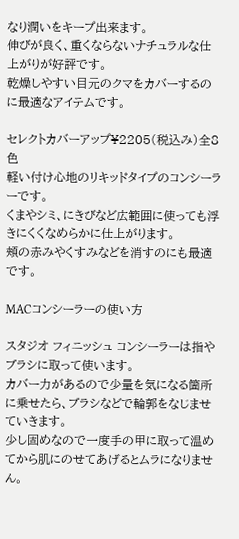なり潤いをキープ出来ます。
伸びが良く、重くならないナチュラルな仕上がりが好評です。
乾燥しやすい目元のクマをカバーするのに最適なアイテムです。

セレクトカバーアップ¥2205(税込み)全8色
軽い付け心地のリキッドタイプのコンシーラーです。
くまやシミ、にきびなど広範囲に使っても浮きにくくなめらかに仕上がります。
頬の赤みやくすみなどを消すのにも最適です。

MACコンシーラーの使い方

スタジオ フィニッシュ コンシーラーは指やブラシに取って使います。
カバー力があるので少量を気になる箇所に乗せたら、ブラシなどで輪郭をなじませていきます。
少し固めなので一度手の甲に取って温めてから肌にのせてあげるとムラになりません。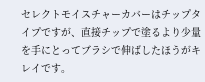セレクトモイスチャーカバーはチップタイプですが、直接チップで塗るより少量を手にとってブラシで伸ばしたほうがキレイです。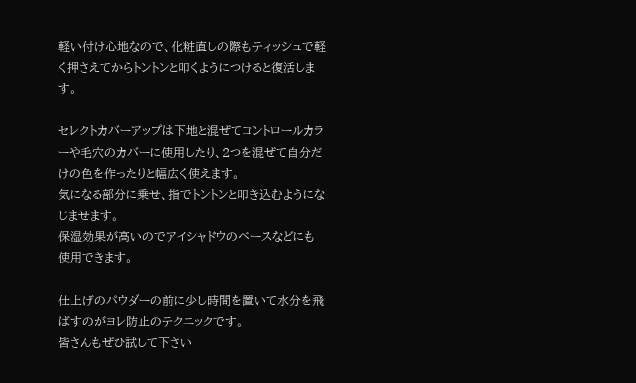軽い付け心地なので、化粧直しの際もティッシュで軽く押さえてからトントンと叩くようにつけると復活します。

セレクトカバーアップは下地と混ぜてコントロールカラーや毛穴のカバーに使用したり、2つを混ぜて自分だけの色を作ったりと幅広く使えます。
気になる部分に乗せ、指でトントンと叩き込むようになじませます。
保湿効果が高いのでアイシャドウのベースなどにも使用できます。

仕上げのパウダーの前に少し時間を置いて水分を飛ばすのがヨレ防止のテクニックです。
皆さんもぜひ試して下さい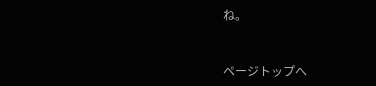ね。


ページトップへ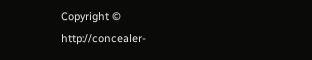Copyright © http://concealer-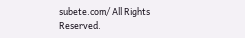subete.com/ All Rights Reserved.